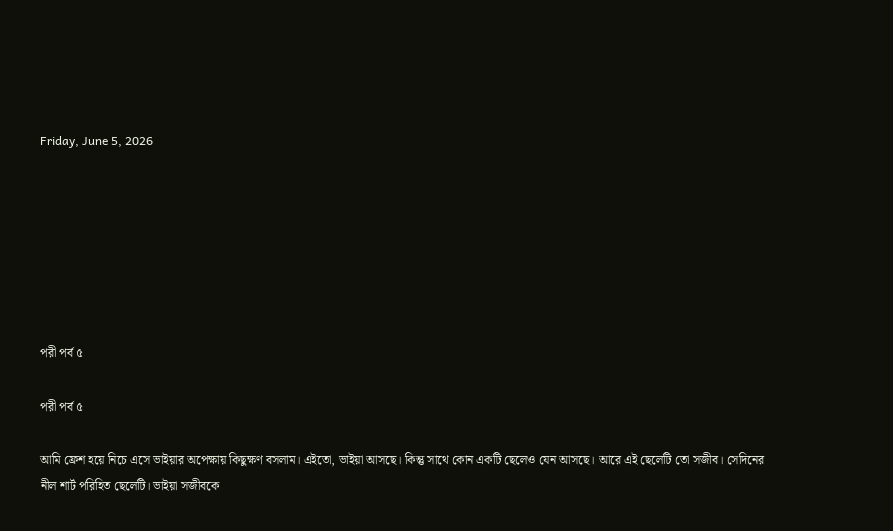Friday, June 5, 2026







পরী পর্ব ৫

পরী পর্ব ৫

আমি ফ্রেশ হয়ে নিচে এসে ভাইয়ার অপেক্ষায় কিছুক্ষণ বসলাম। এইতো, ভাইয়া আসছে। কিন্তু সাথে কোন একটি ছেলেও যেন আসছে। আরে এই ছেলেটি তো সজীব। সেদিনের নীল শার্ট পরিহিত ছেলেটি। ভাইয়া সজীবকে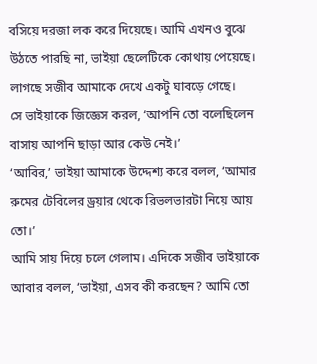বসিয়ে দরজা লক করে দিয়েছে। আমি এখনও বুঝে উঠতে পারছি না, ভাইয়া ছেলেটিকে কোথায় পেয়েছে। লাগছে সজীব আমাকে দেখে একটু ঘাবড়ে গেছে।
সে ভাইয়াকে জিজ্ঞেস করল, ‘আপনি তো বলেছিলেন বাসায় আপনি ছাড়া আর কেউ নেই।’
‘আবির,’ ভাইয়া আমাকে উদ্দেশ্য করে বলল, ‘আমার রুমের টেবিলের ড্রয়ার থেকে রিভলভারটা নিয়ে আয় তো।’
আমি সায় দিয়ে চলে গেলাম। এদিকে সজীব ভাইয়াকে আবার বলল, ‘ভাইয়া, এসব কী করছেন? আমি তো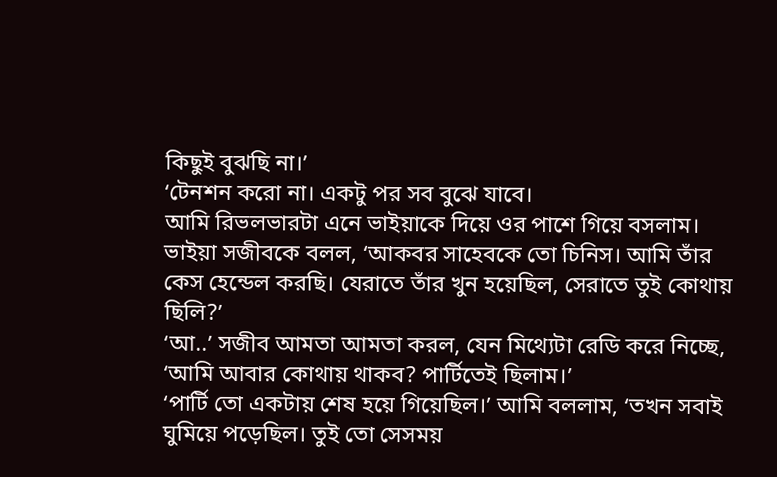কিছুই বুঝছি না।’
‘টেনশন করো না। একটু পর সব বুঝে যাবে।
আমি রিভলভারটা এনে ভাইয়াকে দিয়ে ওর পাশে গিয়ে বসলাম। ভাইয়া সজীবকে বলল, ‘আকবর সাহেবকে তো চিনিস। আমি তাঁর কেস হেন্ডেল করছি। যেরাতে তাঁর খুন হয়েছিল, সেরাতে তুই কোথায় ছিলি?’
‘আ..’ সজীব আমতা আমতা করল, যেন মিথ্যেটা রেডি করে নিচ্ছে, ‘আমি আবার কোথায় থাকব? পার্টিতেই ছিলাম।’
‘পার্টি তো একটায় শেষ হয়ে গিয়েছিল।’ আমি বললাম, ‘তখন সবাই ঘুমিয়ে পড়েছিল। তুই তো সেসময়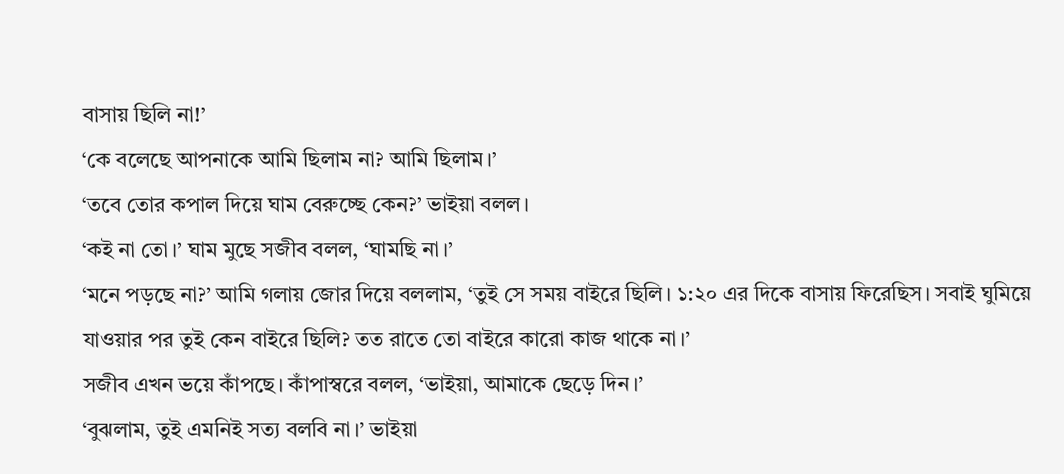বাসায় ছিলি না!’
‘কে বলেছে আপনাকে আমি ছিলাম না? আমি ছিলাম।’
‘তবে তোর কপাল দিয়ে ঘাম বেরুচ্ছে কেন?’ ভাইয়া বলল।
‘কই না তো।’ ঘাম মুছে সজীব বলল, ‘ঘামছি না।’
‘মনে পড়ছে না?’ আমি গলায় জোর দিয়ে বললাম, ‘তুই সে সময় বাইরে ছিলি। ১:২০ এর দিকে বাসায় ফিরেছিস। সবাই ঘুমিয়ে যাওয়ার পর তুই কেন বাইরে ছিলি? তত রাতে তো বাইরে কারো কাজ থাকে না।’
সজীব এখন ভয়ে কাঁপছে। কাঁপাস্বরে বলল, ‘ভাইয়া, আমাকে ছেড়ে দিন।’
‘বুঝলাম, তুই এমনিই সত্য বলবি না।’ ভাইয়া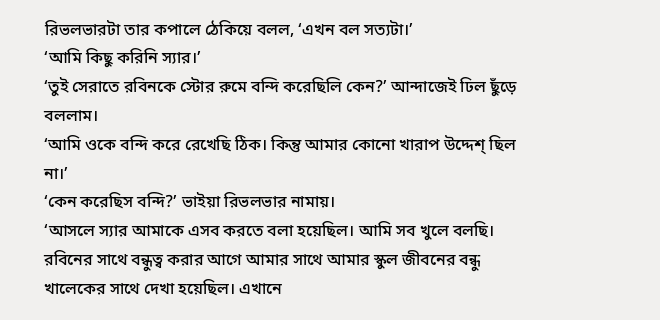রিভলভারটা তার কপালে ঠেকিয়ে বলল, ‘এখন বল সত্যটা।’
‘আমি কিছু করিনি স্যার।’
‘তুই সেরাতে রবিনকে স্টোর রুমে বন্দি করেছিলি কেন?’ আন্দাজেই ঢিল ছুঁড়ে বললাম।
‘আমি ওকে বন্দি করে রেখেছি ঠিক। কিন্তু আমার কোনো খারাপ উদ্দেশ্ ছিল না।’
‘কেন করেছিস বন্দি?’ ভাইয়া রিভলভার নামায়।
‘আসলে স্যার আমাকে এসব করতে বলা হয়েছিল। আমি সব খুলে বলছি। রবিনের সাথে বন্ধুত্ব করার আগে আমার সাথে আমার স্কুল জীবনের বন্ধু খালেকের সাথে দেখা হয়েছিল। এখানে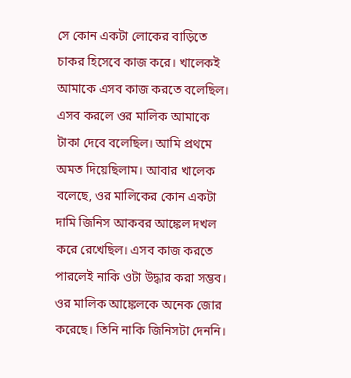সে কোন একটা লোকের বাড়িতে চাকর হিসেবে কাজ করে। খালেকই আমাকে এসব কাজ করতে বলেছিল। এসব করলে ওর মালিক আমাকে টাকা দেবে বলেছিল। আমি প্রথমে অমত দিয়েছিলাম। আবার খালেক বলেছে, ওর মালিকের কোন একটা দামি জিনিস আকবর আঙ্কেল দখল করে রেখেছিল। এসব কাজ করতে পারলেই নাকি ওটা উদ্ধার করা সম্ভব। ওর মালিক আঙ্কেলকে অনেক জোর করেছে। তিনি নাকি জিনিসটা দেননি।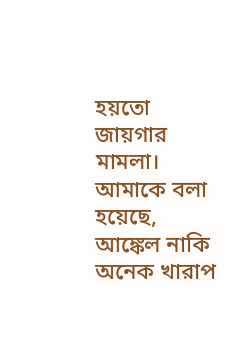হয়তো জায়গার মামলা। আমাকে বলা হয়েছে, আঙ্কেল নাকি অনেক খারাপ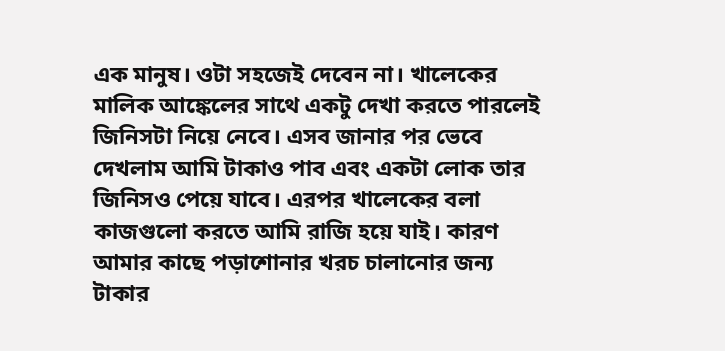এক মানুষ। ওটা সহজেই দেবেন না। খালেকের মালিক আঙ্কেলের সাথে একটু দেখা করতে পারলেই জিনিসটা নিয়ে নেবে। এসব জানার পর ভেবে দেখলাম আমি টাকাও পাব এবং একটা লোক তার জিনিসও পেয়ে যাবে। এরপর খালেকের বলা কাজগুলো করতে আমি রাজি হয়ে যাই। কারণ আমার কাছে পড়াশোনার খরচ চালানোর জন্য টাকার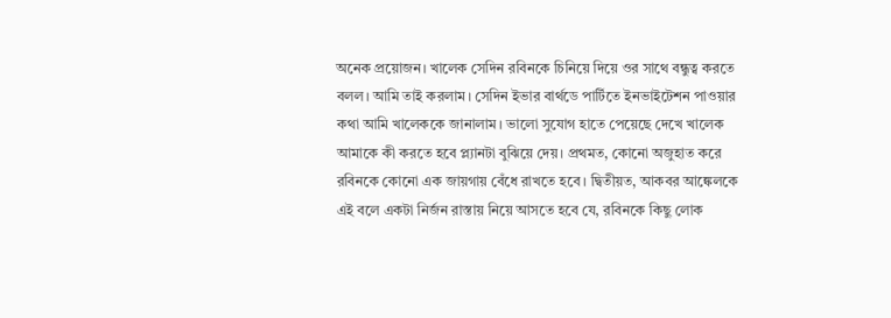অনেক প্রয়োজন। খালেক সেদিন রবিনকে চিনিয়ে দিয়ে ওর সাথে বন্ধুত্ব করতে বলল। আমি তাই করলাম। সেদিন ইভার বার্থডে পার্টিতে ইনভাইটেশন পাওয়ার কথা আমি খালেককে জানালাম। ভালো সুযোগ হাতে পেয়েছে দেখে খালেক আমাকে কী করতে হবে প্ল্যানটা বুঝিয়ে দেয়। প্রথমত, কোনো অজুহাত করে রবিনকে কোনো এক জায়গায় বেঁধে রাখতে হবে। দ্বিতীয়ত, আকবর আঙ্কেলকে এই বলে একটা নির্জন রাস্তায় নিয়ে আসতে হবে যে, রবিনকে কিছু লোক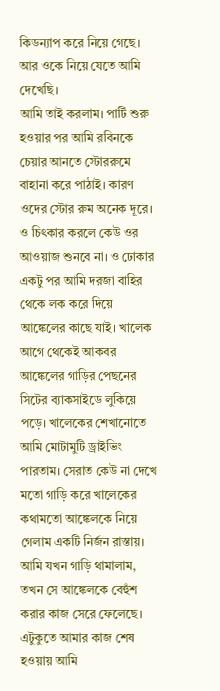কিডন্যাপ করে নিয়ে গেছে। আর ওকে নিয়ে যেতে আমি দেখেছি।
আমি তাই করলাম। পার্টি শুরু হওয়ার পর আমি রবিনকে চেয়ার আনতে স্টোররুমে বাহানা করে পাঠাই। কারণ ওদের স্টোর রুম অনেক দূরে। ও চিৎকার করলে কেউ ওর আওয়াজ শুনবে না। ও ঢোকার একটু পর আমি দরজা বাহির থেকে লক করে দিয়ে আঙ্কেলের কাছে যাই। খালেক আগে থেকেই আকবর আঙ্কেলের গাড়ির পেছনের সিটের ব্যাকসাইডে লুকিয়ে পড়ে। খালেকের শেখানোতে আমি মোটামুটি ড্রাইভিং পারতাম। সেরাত কেউ না দেখে মতো গাড়ি করে খালেকের কথামতো আঙ্কেলকে নিয়ে গেলাম একটি নির্জন রাস্তায়। আমি যখন গাড়ি থামালাম, তখন সে আঙ্কেলকে বেহুঁশ করার কাজ সেরে ফেলেছে। এটুকুতে আমার কাজ শেষ হওয়ায় আমি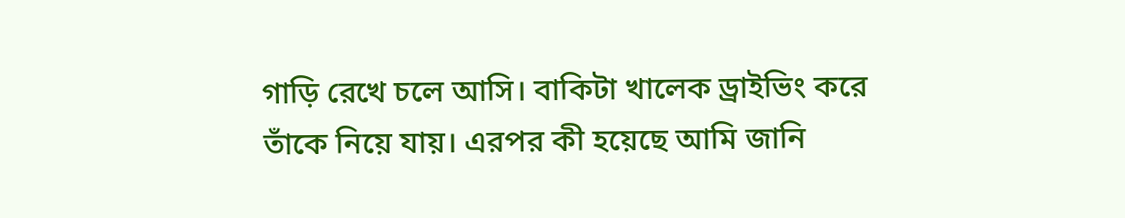গাড়ি রেখে চলে আসি। বাকিটা খালেক ড্রাইভিং করে তাঁকে নিয়ে যায়। এরপর কী হয়েছে আমি জানি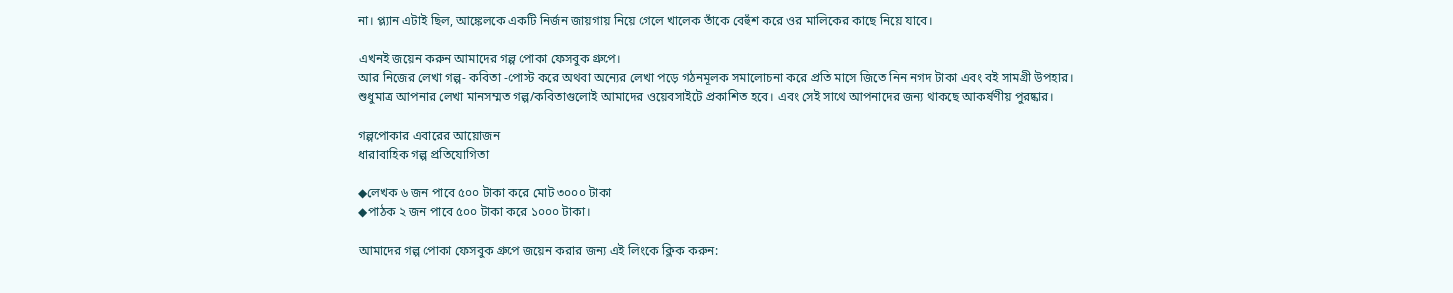না। প্ল্যান এটাই ছিল, আঙ্কেলকে একটি নির্জন জায়গায় নিয়ে গেলে খালেক তাঁকে বেহুঁশ করে ওর মালিকের কাছে নিয়ে যাবে।

এখনই জয়েন করুন আমাদের গল্প পোকা ফেসবুক গ্রুপে।
আর নিজের লেখা গল্প- কবিতা -পোস্ট করে অথবা অন্যের লেখা পড়ে গঠনমূলক সমালোচনা করে প্রতি মাসে জিতে নিন নগদ টাকা এবং বই সামগ্রী উপহার।
শুধুমাত্র আপনার লেখা মানসম্মত গল্প/কবিতাগুলোই আমাদের ওয়েবসাইটে প্রকাশিত হবে। এবং সেই সাথে আপনাদের জন্য থাকছে আকর্ষণীয় পুরষ্কার।

গল্পপোকার এবারের আয়োজন
ধারাবাহিক গল্প প্রতিযোগিতা

◆লেখক ৬ জন পাবে ৫০০ টাকা করে মোট ৩০০০ টাকা
◆পাঠক ২ জন পাবে ৫০০ টাকা করে ১০০০ টাকা।

আমাদের গল্প পোকা ফেসবুক গ্রুপে জয়েন করার জন্য এই লিংকে ক্লিক করুন: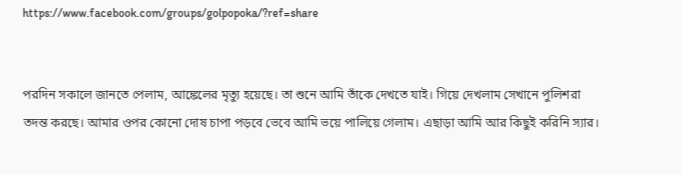https://www.facebook.com/groups/golpopoka/?ref=share


পরদিন সকালে জানতে পেলাম, আঙ্কেলের মৃত্যু হয়েছে। তা শুনে আমি তাঁকে দেখতে যাই। গিয়ে দেখলাম সেখানে পুলিশরা তদন্ত করছে। আমার ওপর কোনো দোষ চাপা পড়বে ভেবে আমি ভয়ে পালিয়ে গেলাম। এছাড়া আমি আর কিছুই করিনি স্যার।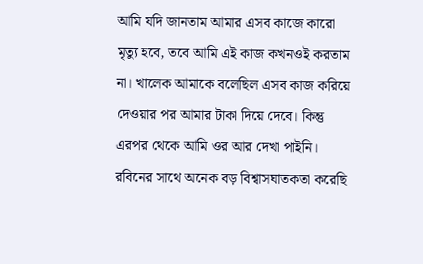আমি যদি জানতাম আমার এসব কাজে কারো মৃত্যু হবে, তবে আমি এই কাজ কখনওই করতাম না। খালেক আমাকে বলেছিল এসব কাজ করিয়ে দেওয়ার পর আমার টাকা দিয়ে দেবে। কিন্তু এরপর থেকে আমি ওর আর দেখা পাইনি। রবিনের সাথে অনেক বড় বিশ্বাসঘাতকতা করেছি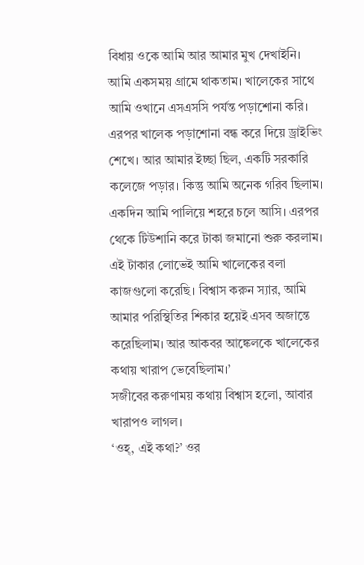বিধায় ওকে আমি আর আমার মুখ দেখাইনি।
আমি একসময় গ্রামে থাকতাম। খালেকের সাথে আমি ওখানে এসএসসি পর্যন্ত পড়াশোনা করি। এরপর খালেক পড়াশোনা বন্ধ করে দিয়ে ড্রাইভিং শেখে। আর আমার ইচ্ছা ছিল, একটি সরকারি কলেজে পড়ার। কিন্তু আমি অনেক গরিব ছিলাম। একদিন আমি পালিয়ে শহরে চলে আসি। এরপর থেকে টিউশানি করে টাকা জমানো শুরু করলাম। এই টাকার লোভেই আমি খালেকের বলা কাজগুলো করেছি। বিশ্বাস করুন স্যার, আমি আমার পরিস্থিতির শিকার হয়েই এসব অজান্তে করেছিলাম। আর আকবর আঙ্কেলকে খালেকের কথায় খারাপ ভেবেছিলাম।’
সজীবের করুণাময় কথায় বিশ্বাস হলো, আবার খারাপও লাগল।
‘ওহ্, এই কথা?’ ওর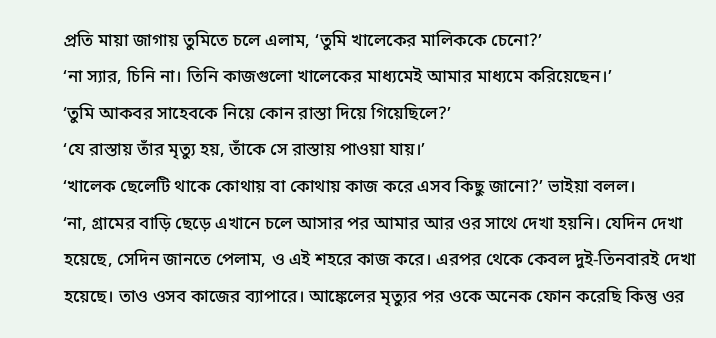প্রতি মায়া জাগায় তুমিতে চলে এলাম, ‘তুমি খালেকের মালিককে চেনো?’
‘না স্যার, চিনি না। তিনি কাজগুলো খালেকের মাধ্যমেই আমার মাধ্যমে করিয়েছেন।’
‘তুমি আকবর সাহেবকে নিয়ে কোন রাস্তা দিয়ে গিয়েছিলে?’
‘যে রাস্তায় তাঁর মৃত্যু হয়, তাঁকে সে রাস্তায় পাওয়া যায়।’
‘খালেক ছেলেটি থাকে কোথায় বা কোথায় কাজ করে এসব কিছু জানো?’ ভাইয়া বলল।
‘না, গ্রামের বাড়ি ছেড়ে এখানে চলে আসার পর আমার আর ওর সাথে দেখা হয়নি। যেদিন দেখা হয়েছে, সেদিন জানতে পেলাম, ও এই শহরে কাজ করে। এরপর থেকে কেবল দুই-তিনবারই দেখা হয়েছে। তাও ওসব কাজের ব্যাপারে। আঙ্কেলের মৃত্যুর পর ওকে অনেক ফোন করেছি কিন্তু ওর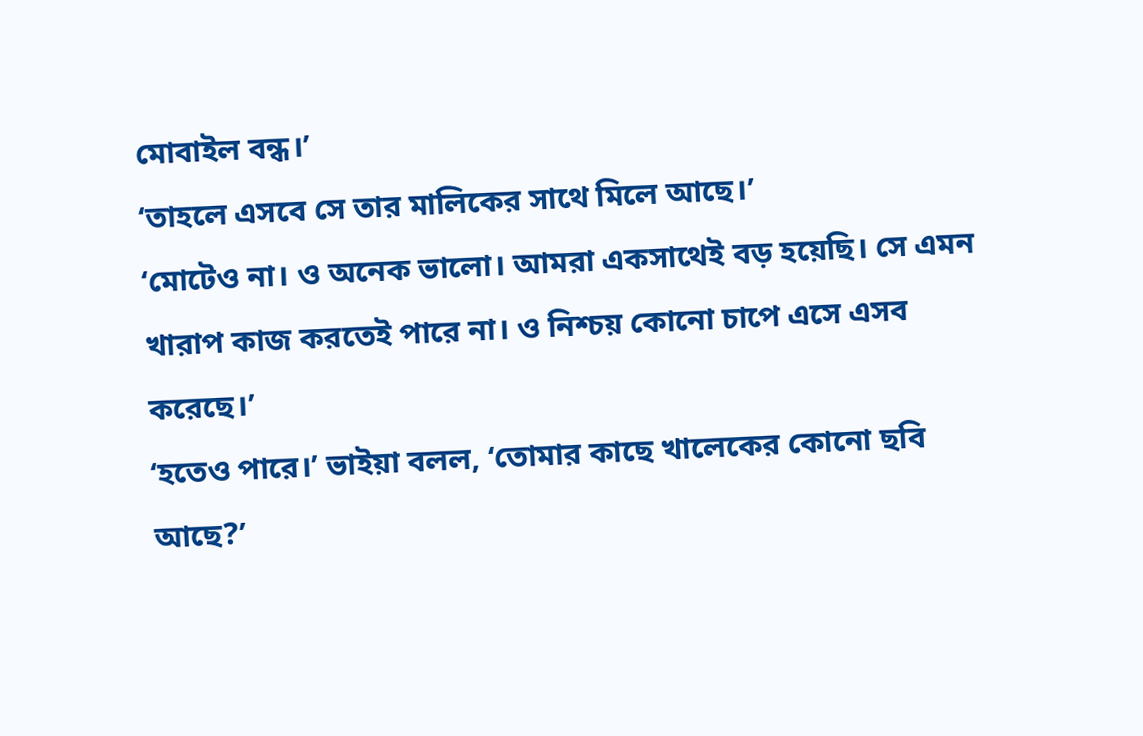মোবাইল বন্ধ।’
‘তাহলে এসবে সে তার মালিকের সাথে মিলে আছে।’
‘মোটেও না। ও অনেক ভালো। আমরা একসাথেই বড় হয়েছি। সে এমন খারাপ কাজ করতেই পারে না। ও নিশ্চয় কোনো চাপে এসে এসব করেছে।’
‘হতেও পারে।’ ভাইয়া বলল, ‘তোমার কাছে খালেকের কোনো ছবি আছে?’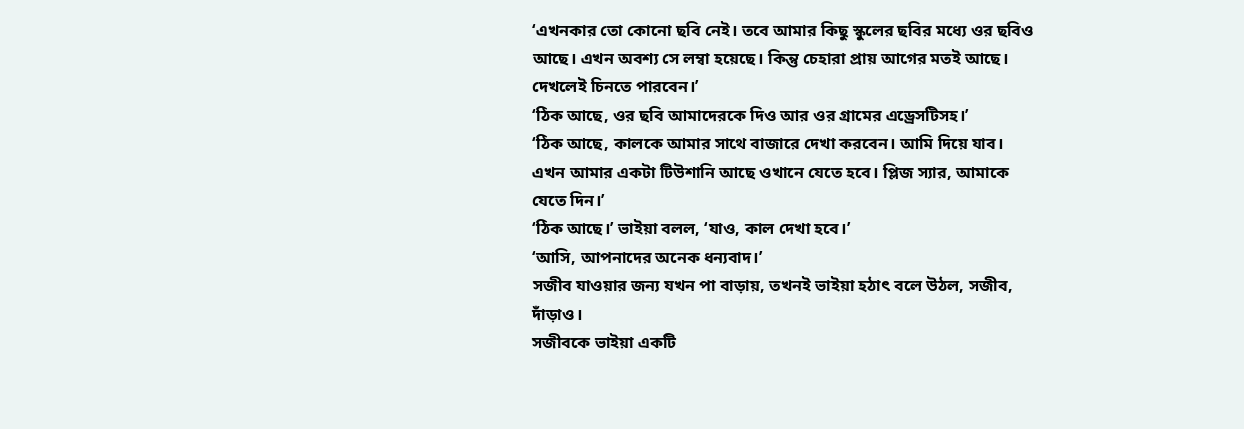‘এখনকার তো কোনো ছবি নেই। তবে আমার কিছু স্কুলের ছবির মধ্যে ওর ছবিও আছে। এখন অবশ্য সে লম্বা হয়েছে। কিন্তু চেহারা প্রায় আগের মতই আছে। দেখলেই চিনতে পারবেন।’
‘ঠিক আছে, ওর ছবি আমাদেরকে দিও আর ওর গ্রামের এড্রেসটিসহ।’
‘ঠিক আছে, কালকে আমার সাথে বাজারে দেখা করবেন। আমি দিয়ে যাব। এখন আমার একটা টিউশানি আছে ওখানে যেতে হবে। প্লিজ স্যার, আমাকে যেতে দিন।’
‘ঠিক আছে।’ ভাইয়া বলল, ‘যাও, কাল দেখা হবে।’
‘আসি, আপনাদের অনেক ধন্যবাদ।’
সজীব যাওয়ার জন্য যখন পা বাড়ায়, তখনই ভাইয়া হঠাৎ বলে উঠল, সজীব, দাঁড়াও।
সজীবকে ভাইয়া একটি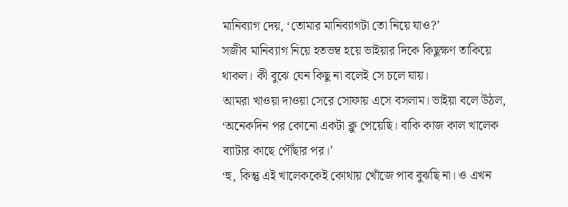মানিব্যাগ দেয়, ‘তোমার মানিব্যাগটা তো নিয়ে যাও?’
সজীব মানিব্যাগ নিয়ে হতভম্ব হয়ে ভাইয়ার দিকে কিছুক্ষণ তাকিয়ে থাকল। কী বুঝে যেন কিছু না বলেই সে চলে যায়।
আমরা খাওয়া দাওয়া সেরে সোফায় এসে বসলাম। ভাইয়া বলে উঠল, ‘অনেকদিন পর কোনো একটা ক্লু পেয়েছি। বাকি কাজ কাল খালেক ব্যাটার কাছে পৌঁছার পর।’
‘হু, কিন্তু এই খালেককেই কোথায় খোঁজে পাব বুঝছি না। ও এখন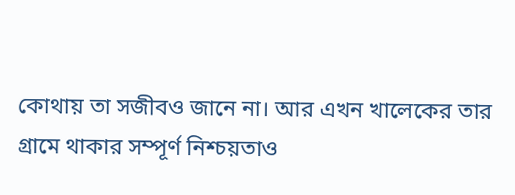কোথায় তা সজীবও জানে না। আর এখন খালেকের তার গ্রামে থাকার সম্পূর্ণ নিশ্চয়তাও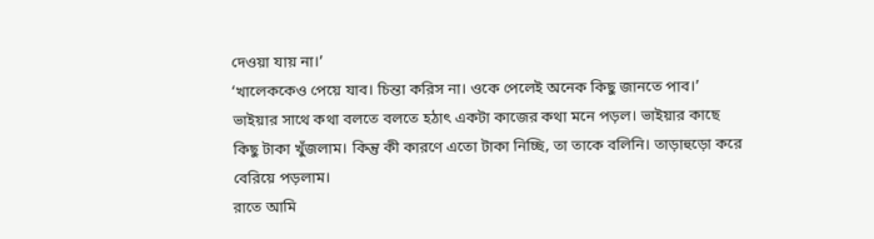দেওয়া যায় না।’
‘খালেককেও পেয়ে যাব। চিন্তা করিস না। ওকে পেলেই অনেক কিছু জানতে পাব।’
ভাইয়ার সাথে কথা বলতে বলতে হঠাৎ একটা কাজের কথা মনে পড়ল। ভাইয়ার কাছে কিছু টাকা খুঁজলাম। কিন্তু কী কারণে এতো টাকা নিচ্ছি, তা তাকে বলিনি। তাড়াহুড়ো করে বেরিয়ে পড়লাম।
রাতে আমি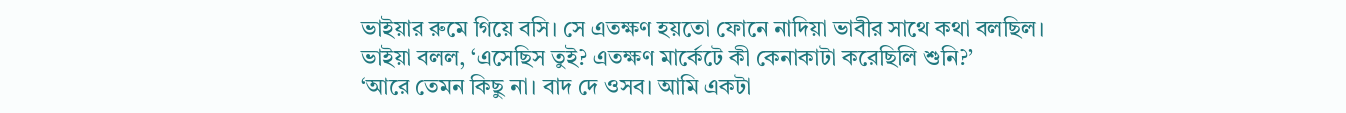ভাইয়ার রুমে গিয়ে বসি। সে এতক্ষণ হয়তো ফোনে নাদিয়া ভাবীর সাথে কথা বলছিল।
ভাইয়া বলল, ‘এসেছিস তুই? এতক্ষণ মার্কেটে কী কেনাকাটা করেছিলি শুনি?’
‘আরে তেমন কিছু না। বাদ দে ওসব। আমি একটা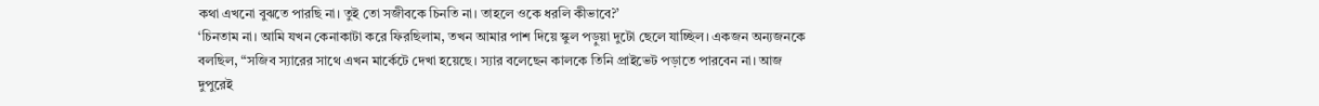কথা এখনো বুঝতে পারছি না। তুই তো সজীবকে চিনতি না। তাহলে ওকে ধরলি কীভাবে?’
‘চিনতাম না। আমি যখন কেনাকাটা করে ফিরছিলাম, তখন আমার পাশ দিয়ে স্কুল পড়ুয়া দুটো ছেলে যাচ্ছিল। একজন অন্যজনকে বলছিল, “সজিব স্যারের সাথে এখন মার্কেটে দেখা হয়েছে। স্যার বলেছেন কালকে তিনি প্রাইভেট পড়াতে পারবেন না। আজ দুপুরেই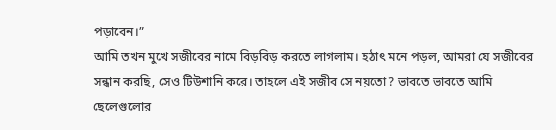পড়াবেন।”
আমি তখন মুখে সজীবের নামে বিড়বিড় করতে লাগলাম। হঠাৎ মনে পড়ল, আমরা যে সজীবের সন্ধান করছি, সেও টিউশানি করে। তাহলে এই সজীব সে নয়তো? ভাবতে ভাবতে আমি ছেলেগুলোর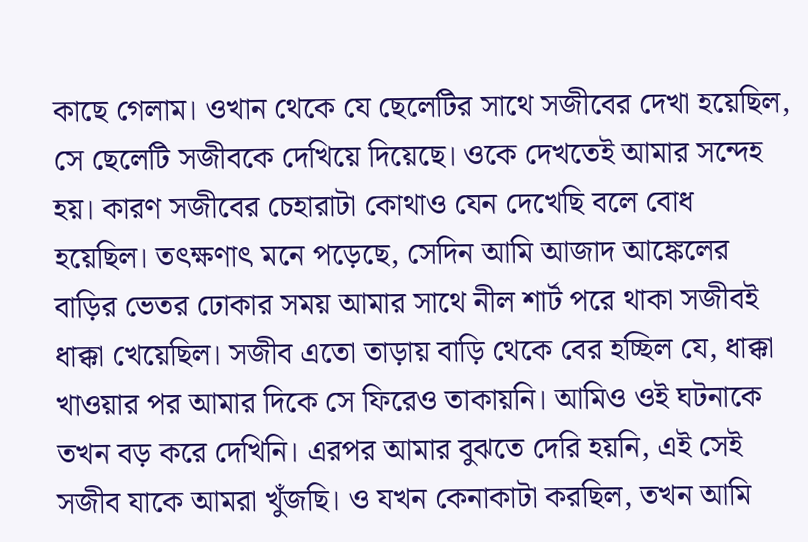কাছে গেলাম। ওখান থেকে যে ছেলেটির সাথে সজীবের দেখা হয়েছিল, সে ছেলেটি সজীবকে দেখিয়ে দিয়েছে। ওকে দেখতেই আমার সন্দেহ হয়। কারণ সজীবের চেহারাটা কোথাও যেন দেখেছি বলে বোধ হয়েছিল। তৎক্ষণাৎ মনে পড়েছে, সেদিন আমি আজাদ আঙ্কেলের বাড়ির ভেতর ঢোকার সময় আমার সাথে নীল শার্ট পরে থাকা সজীবই ধাক্কা খেয়েছিল। সজীব এতো তাড়ায় বাড়ি থেকে বের হচ্ছিল যে, ধাক্কা খাওয়ার পর আমার দিকে সে ফিরেও তাকায়নি। আমিও ওই ঘটনাকে তখন বড় করে দেখিনি। এরপর আমার বুঝতে দেরি হয়নি, এই সেই সজীব যাকে আমরা খুঁজছি। ও যখন কেনাকাটা করছিল, তখন আমি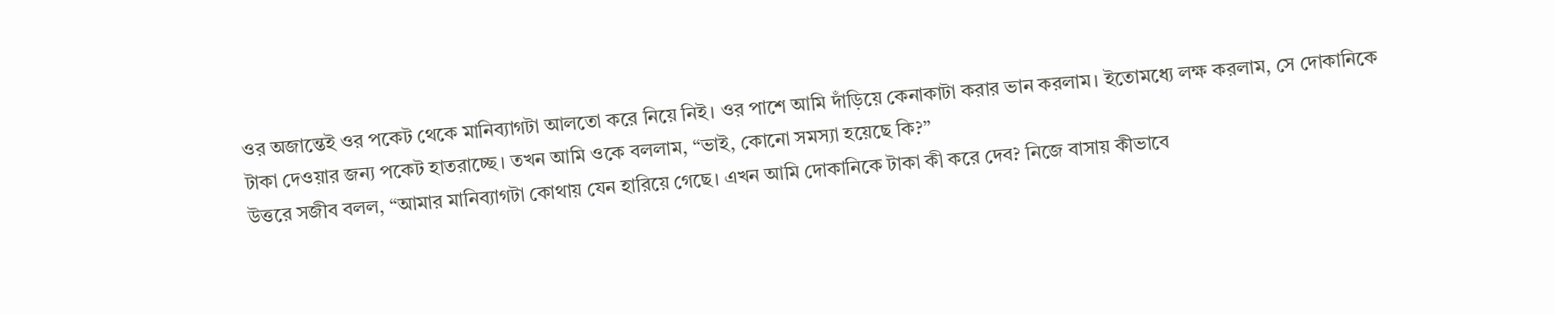ওর অজান্তেই ওর পকেট থেকে মানিব্যাগটা আলতো করে নিয়ে নিই। ওর পাশে আমি দাঁড়িয়ে কেনাকাটা করার ভান করলাম। ইতোমধ্যে লক্ষ করলাম, সে দোকানিকে টাকা দেওয়ার জন্য পকেট হাতরাচ্ছে। তখন আমি ওকে বললাম, “ভাই, কোনো সমস্যা হয়েছে কি?”
উত্তরে সজীব বলল, “আমার মানিব্যাগটা কোথায় যেন হারিয়ে গেছে। এখন আমি দোকানিকে টাকা কী করে দেব? নিজে বাসায় কীভাবে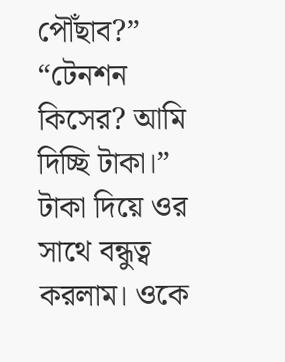পৌঁছাব?”
“টেনশন কিসের? আমি দিচ্ছি টাকা।” টাকা দিয়ে ওর সাথে বন্ধুত্ব করলাম। ওকে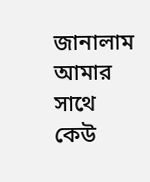জানালাম আমার সাথে কেউ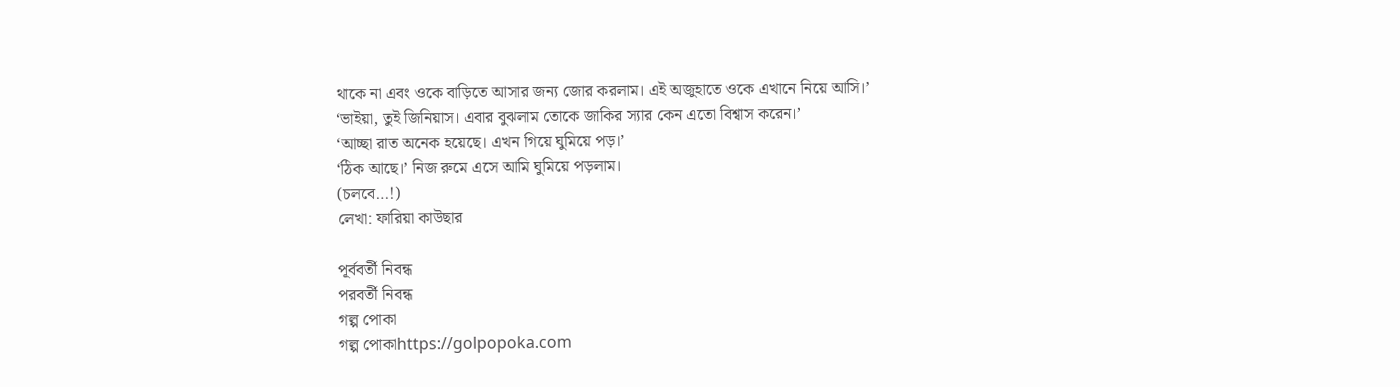থাকে না এবং ওকে বাড়িতে আসার জন্য জোর করলাম। এই অজুহাতে ওকে এখানে নিয়ে আসি।’
‘ভাইয়া, তুই জিনিয়াস। এবার বুঝলাম তোকে জাকির স্যার কেন এতো বিশ্বাস করেন।’
‘আচ্ছা রাত অনেক হয়েছে। এখন গিয়ে ঘুমিয়ে পড়।’
‘ঠিক আছে।’ নিজ রুমে এসে আমি ঘুমিয়ে পড়লাম।
(চলবে…!)
লেখা: ফারিয়া কাউছার

পূর্ববর্তী নিবন্ধ
পরবর্তী নিবন্ধ
গল্প পোকা
গল্প পোকাhttps://golpopoka.com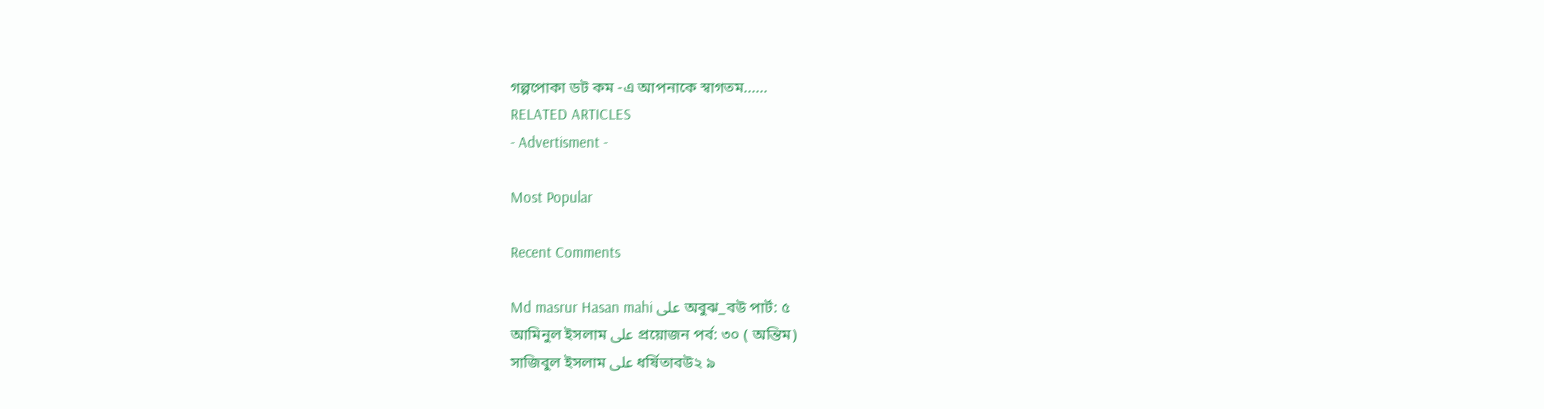গল্পপোকা ডট কম -এ আপনাকে স্বাগতম......
RELATED ARTICLES
- Advertisment -

Most Popular

Recent Comments

Md masrur Hasan mahi على অবুঝ_বউ পার্ট: ৫
আমিনুল ইসলাম على প্রয়োজন পর্ব: ৩০ ( অন্তিম)
সাজিবুল ইসলাম على ধর্ষিতাবউ২ ৯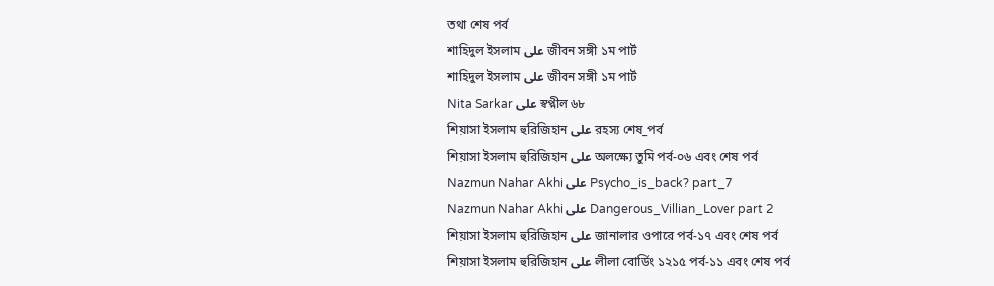তথা শেষ পর্ব
শাহিদুল ইসলাম على জীবন সঙ্গী ১ম পার্ট
শাহিদুল ইসলাম على জীবন সঙ্গী ১ম পার্ট
Nita Sarkar على স্বপ্নীল ৬৮
শিয়াসা ইসলাম হুরিজিহান على রহস্য শেষ_পর্ব
শিয়াসা ইসলাম হুরিজিহান على অলক্ষ্যে তুমি পর্ব-০৬ এবং শেষ পর্ব
Nazmun Nahar Akhi على Psycho_is_back? part_7
Nazmun Nahar Akhi على Dangerous_Villian_Lover part 2
শিয়াসা ইসলাম হুরিজিহান على জানালার ওপারে পর্ব-১৭ এবং শেষ পর্ব
শিয়াসা ইসলাম হুরিজিহান على লীলা বোর্ডিং ১২১৫ পর্ব-১১ এবং শেষ পর্ব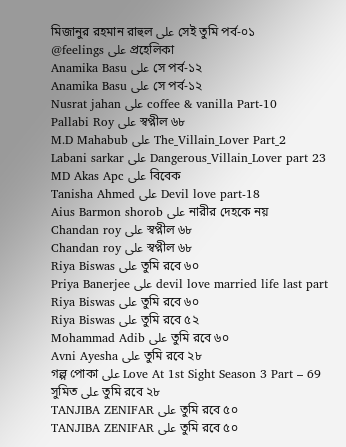মিজানুর রহমান রাহুল على সেই তুমি পর্ব-০১
@feelings على প্রহেলিকা
Anamika Basu على সে পর্ব-১২
Anamika Basu على সে পর্ব-১২
Nusrat jahan على coffee & vanilla Part-10
Pallabi Roy على স্বপ্নীল ৬৮
M.D Mahabub على The_Villain_Lover Part_2
Labani sarkar على Dangerous_Villain_Lover part 23
MD Akas Apc على বিবেক
Tanisha Ahmed على Devil love part-18
Aius Barmon shorob على নারীর দেহকে নয়
Chandan roy على স্বপ্নীল ৬৮
Chandan roy على স্বপ্নীল ৬৮
Riya Biswas على তুমি রবে ৬০
Priya Banerjee على devil love married life last part
Riya Biswas على তুমি রবে ৬০
Riya Biswas على তুমি রবে ৫২
Mohammad Adib على তুমি রবে ৬০
Avni Ayesha على তুমি রবে ২৮
গল্প পোকা على Love At 1st Sight Season 3 Part – 69
সুমিত على তুমি রবে ২৮
TANJIBA ZENIFAR على তুমি রবে ৫০
TANJIBA ZENIFAR على তুমি রবে ৫০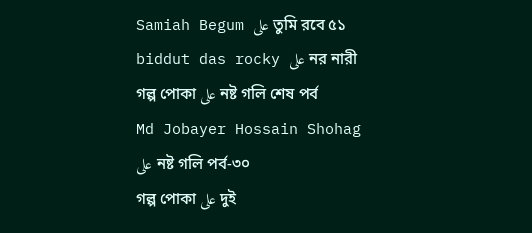Samiah Begum على তুমি রবে ৫১
biddut das rocky على নর নারী
গল্প পোকা على নষ্ট গলি শেষ পর্ব
Md Jobayer Hossain Shohag على নষ্ট গলি পর্ব-৩০
গল্প পোকা على দুই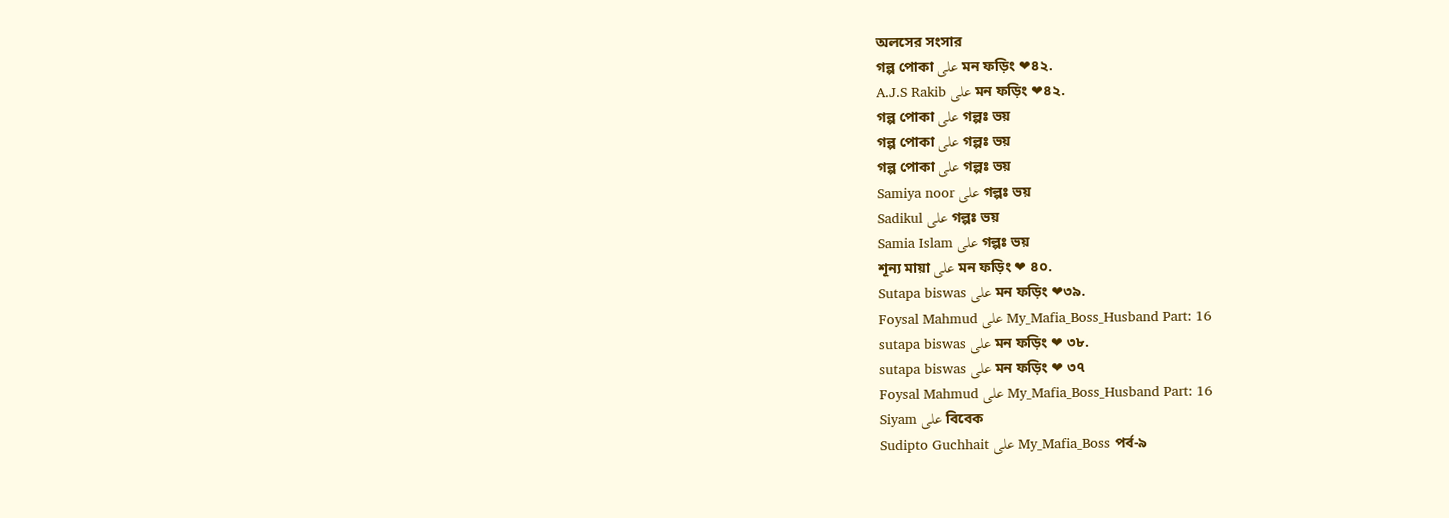অলসের সংসার
গল্প পোকা على মন ফড়িং ❤৪২.
A.J.S Rakib على মন ফড়িং ❤৪২.
গল্প পোকা على গল্পঃ ভয়
গল্প পোকা على গল্পঃ ভয়
গল্প পোকা على গল্পঃ ভয়
Samiya noor على গল্পঃ ভয়
Sadikul على গল্পঃ ভয়
Samia Islam على গল্পঃ ভয়
শূন্য মায়া على মন ফড়িং ❤ ৪০.
Sutapa biswas على মন ফড়িং ❤৩৯.
Foysal Mahmud على My_Mafia_Boss_Husband Part: 16
sutapa biswas على মন ফড়িং ❤ ৩৮.
sutapa biswas على মন ফড়িং ❤ ৩৭
Foysal Mahmud على My_Mafia_Boss_Husband Part: 16
Siyam على বিবেক
Sudipto Guchhait على My_Mafia_Boss পর্ব-৯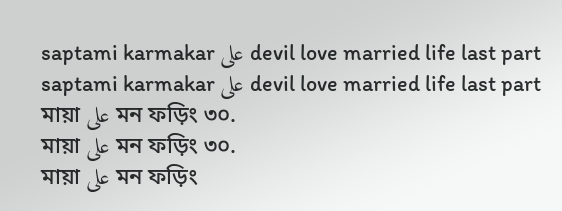saptami karmakar على devil love married life last part
saptami karmakar على devil love married life last part
মায়া على মন ফড়িং ৩০.
মায়া على মন ফড়িং ৩০.
মায়া على মন ফড়িং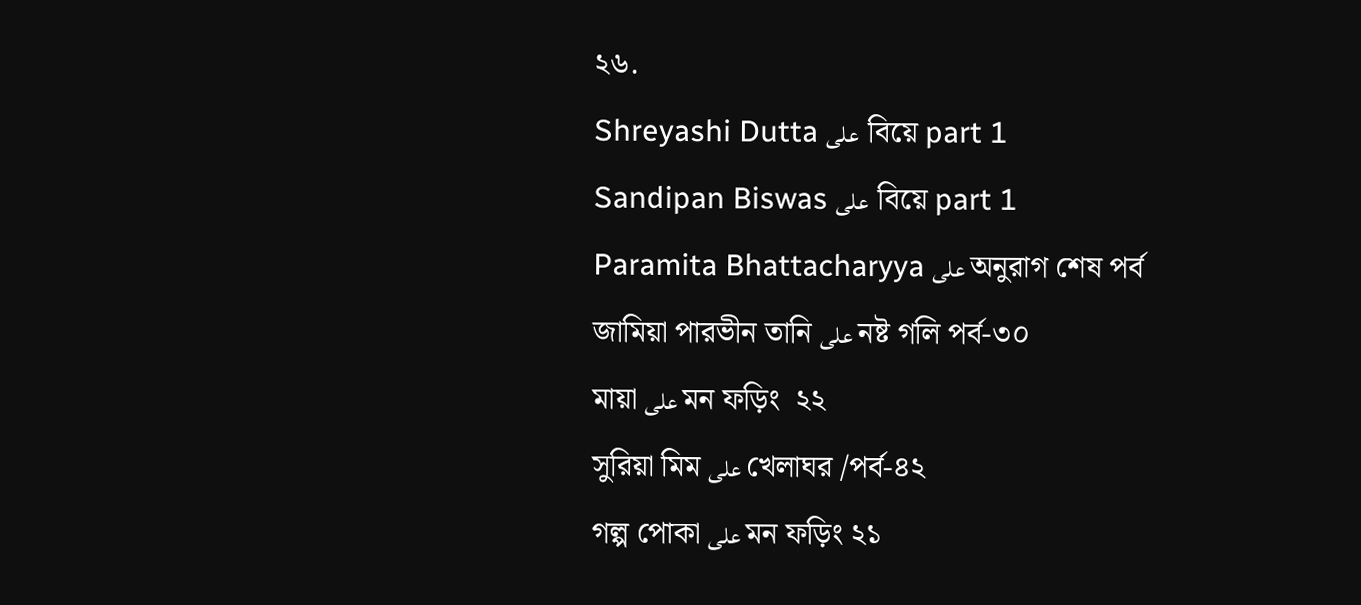২৬.
Shreyashi Dutta على  বিয়ে part 1
Sandipan Biswas على  বিয়ে part 1
Paramita Bhattacharyya على অনুরাগ শেষ পর্ব
জামিয়া পারভীন তানি على নষ্ট গলি পর্ব-৩০
মায়া على মন ফড়িং  ২২
সুরিয়া মিম على খেলাঘর /পর্ব-৪২
গল্প পোকা على মন ফড়িং ২১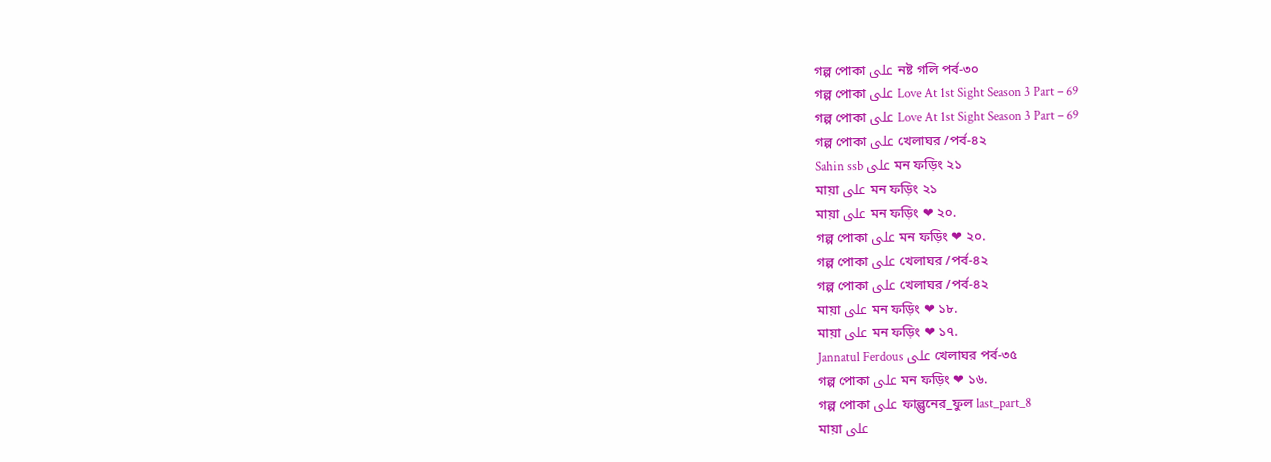গল্প পোকা على নষ্ট গলি পর্ব-৩০
গল্প পোকা على Love At 1st Sight Season 3 Part – 69
গল্প পোকা على Love At 1st Sight Season 3 Part – 69
গল্প পোকা على খেলাঘর /পর্ব-৪২
Sahin ssb على মন ফড়িং ২১
মায়া على মন ফড়িং ২১
মায়া على মন ফড়িং ❤ ২০.
গল্প পোকা على মন ফড়িং ❤ ২০.
গল্প পোকা على খেলাঘর /পর্ব-৪২
গল্প পোকা على খেলাঘর /পর্ব-৪২
মায়া على মন ফড়িং ❤ ১৮.
মায়া على মন ফড়িং ❤ ১৭.
Jannatul Ferdous على খেলাঘর পর্ব-৩৫
গল্প পোকা على মন ফড়িং ❤ ১৬.
গল্প পোকা على ফাল্গুনের_ফুল last_part_8
মায়া على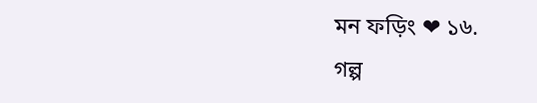মন ফড়িং ❤ ১৬.
গল্প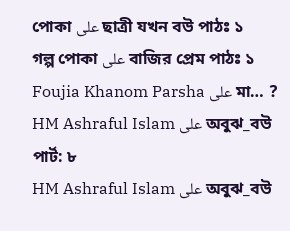পোকা على ছাত্রী যখন বউ পাঠঃ ১
গল্প পোকা على বাজির প্রেম পাঠঃ ১
Foujia Khanom Parsha على মা… ?
HM Ashraful Islam على অবুঝ_বউ পার্ট: ৮
HM Ashraful Islam على অবুঝ_বউ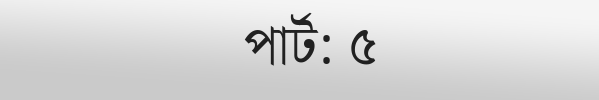পার্ট: ৫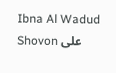Ibna Al Wadud Shovon على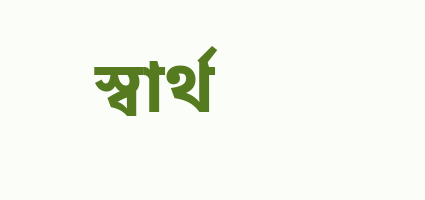স্বার্থ